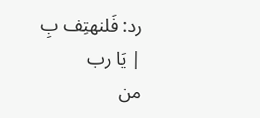رد: فَلنهتِف بِ | يَا رب
من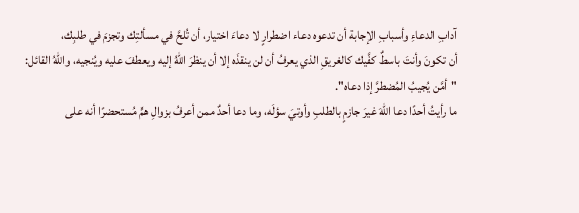آدابِ الدعاءِ وأسبابِ الإجابة أن تدعوه دعاء اضطرارٍ لا دعاءَ اختيار، أن تُلحَّ في مسألتِك وتجزمَ في طلبِك،
أن تكونَ وأنتَ باسطٌ كفَّيك كالغريقِ الذي يعرفُ أن لن ينقذَه إلا أن ينظرَ اللهُ إليه ويعطفَ عليه ويُنجيه، واللهُ القائل: "أمَّن يُجيبُ المُضطرَّ إذا دعاه".
ما رأيتُ أحدًا دعا اللهَ غيرَ جازمٍ بالطلبِ وأوتيَ سؤلَه، وما دعا أحدٌ ممن أعرفُ بزوالِ همٍّ مُستحضرًا أنه على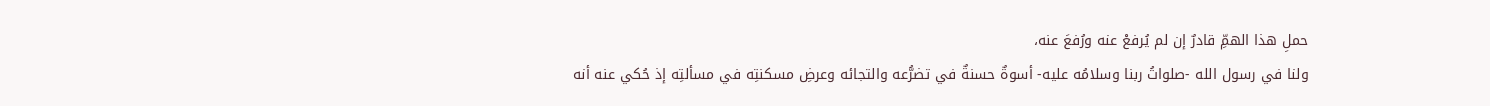حملِ هذا الهمِّ قادرٌ إن لم يُرفعْ عنه ورُفعَ عنه،
ولنا في رسول الله -صلواتُ ربنا وسلامُه عليه- أسوةٌ حسنةٌ في تضرُّعه والتجائه وعرضِ مسكنتِه في مسألتِه إذ حُكي عنه أنه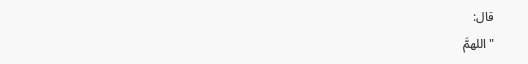قال:
"اللهمَّ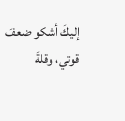إليكَ أشكو ضعفَ قوتي، وقلةَ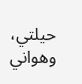حيلتي، وهواني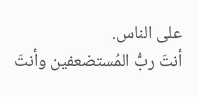على الناس.
أنتَ ربُّ المُستضعفين وأنتَ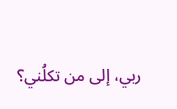ربي، إلى من تكلُني؟